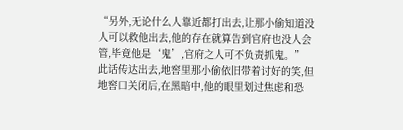“另外,无论什么人靠近都打出去,让那小偷知道没人可以救他出去,他的存在就算告到官府也没人会管,毕竟他是‘鬼’,官府之人可不负责抓鬼。”
此话传达出去,地窖里那小偷依旧带着讨好的笑,但地窖口关闭后,在黑暗中,他的眼里划过焦虑和恐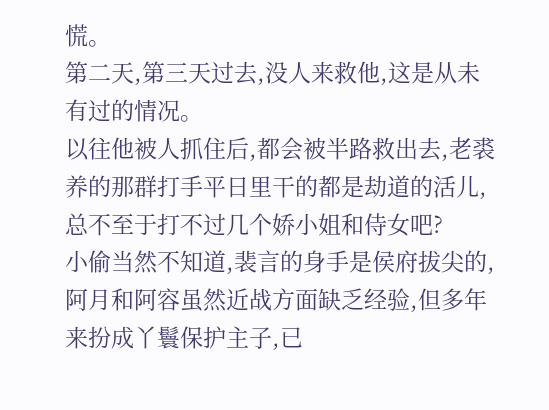慌。
第二天,第三天过去,没人来救他,这是从未有过的情况。
以往他被人抓住后,都会被半路救出去,老裘养的那群打手平日里干的都是劫道的活儿,总不至于打不过几个娇小姐和侍女吧?
小偷当然不知道,裴言的身手是侯府拔尖的,阿月和阿容虽然近战方面缺乏经验,但多年来扮成丫鬟保护主子,已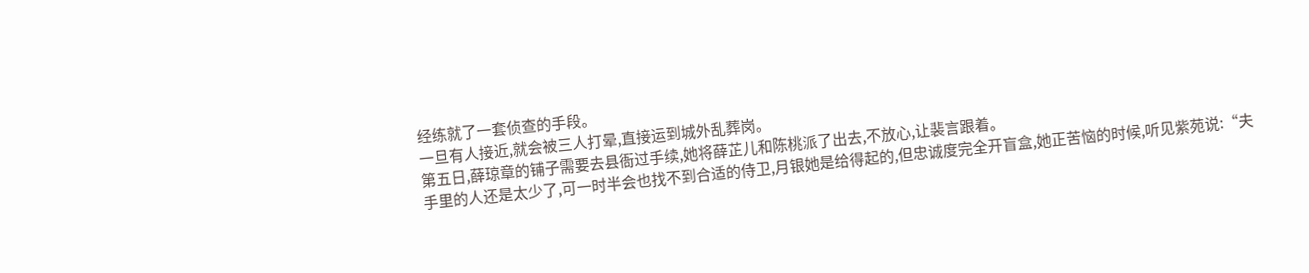经练就了一套侦查的手段。
一旦有人接近,就会被三人打晕,直接运到城外乱葬岗。
第五日,薛琼章的铺子需要去县衙过手续,她将薛芷儿和陈桃派了出去,不放心,让裴言跟着。
手里的人还是太少了,可一时半会也找不到合适的侍卫,月银她是给得起的,但忠诚度完全开盲盒,她正苦恼的时候,听见紫苑说:“夫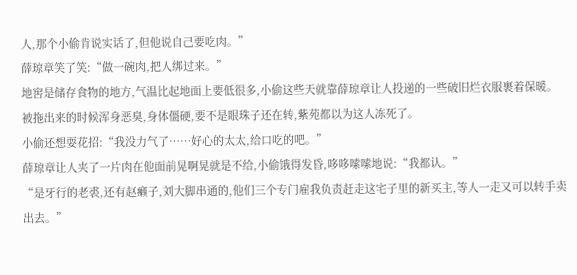人,那个小偷肯说实话了,但他说自己要吃肉。”
薛琼章笑了笑:“做一碗肉,把人绑过来。”
地窖是储存食物的地方,气温比起地面上要低很多,小偷这些天就靠薛琼章让人投递的一些破旧烂衣服裹着保暖。
被拖出来的时候浑身恶臭,身体僵硬,要不是眼珠子还在转,紫苑都以为这人冻死了。
小偷还想耍花招:“我没力气了……好心的太太,给口吃的吧。”
薛琼章让人夹了一片肉在他面前晃啊晃就是不给,小偷饿得发昏,哆哆嗦嗦地说:“我都认。”
“是牙行的老裘,还有赵癞子,刘大脚串通的,他们三个专门雇我负责赶走这宅子里的新买主,等人一走又可以转手卖出去。”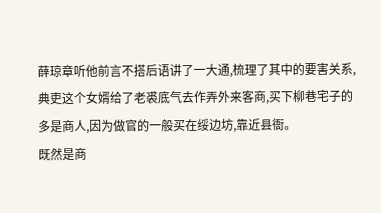薛琼章听他前言不搭后语讲了一大通,梳理了其中的要害关系,典吏这个女婿给了老裘底气去作弄外来客商,买下柳巷宅子的多是商人,因为做官的一般买在绥边坊,靠近县衙。
既然是商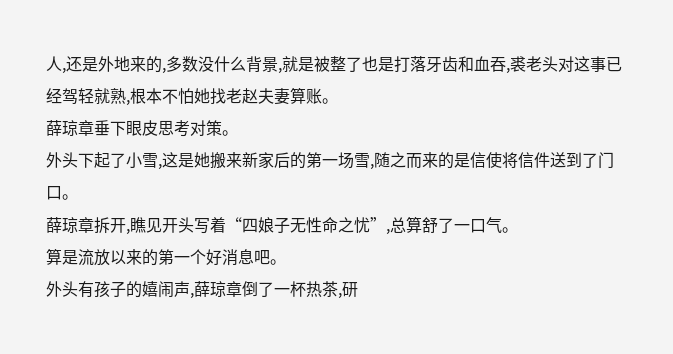人,还是外地来的,多数没什么背景,就是被整了也是打落牙齿和血吞,裘老头对这事已经驾轻就熟,根本不怕她找老赵夫妻算账。
薛琼章垂下眼皮思考对策。
外头下起了小雪,这是她搬来新家后的第一场雪,随之而来的是信使将信件送到了门口。
薛琼章拆开,瞧见开头写着“四娘子无性命之忧”,总算舒了一口气。
算是流放以来的第一个好消息吧。
外头有孩子的嬉闹声,薛琼章倒了一杯热茶,研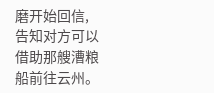磨开始回信,告知对方可以借助那艘漕粮船前往云州。